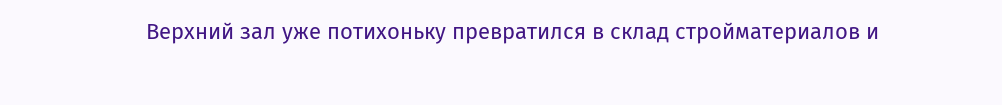Верхний зал уже потихоньку превратился в склад стройматериалов и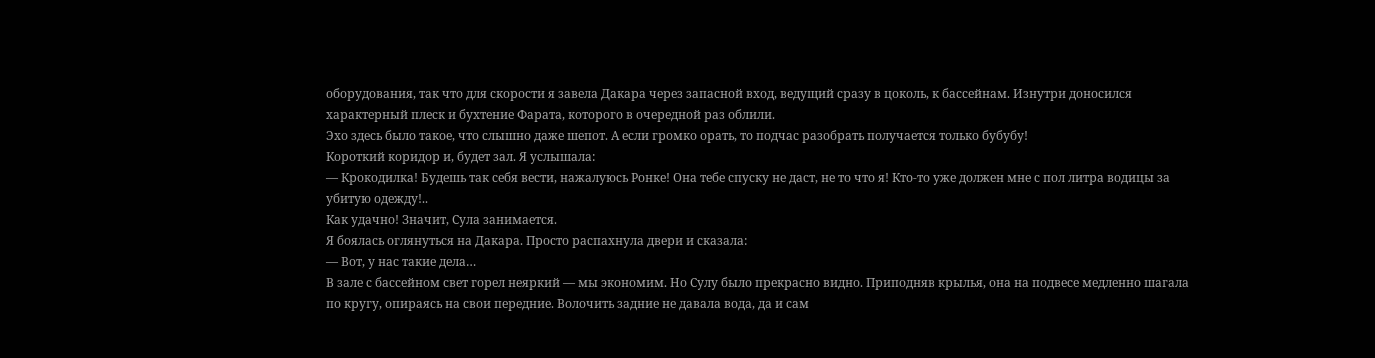оборудования, так что для скорости я завела Дакара через запасной вход, ведущий сразу в цоколь, к бассейнам. Изнутри доносился характерный плеск и бухтение Фарата, которого в очередной раз облили.
Эхо здесь было такое, что слышно даже шепот. А если громко орать, то подчас разобрать получается только бубубу!
Короткий коридор и, будет зал. Я услышала:
— Крокодилка! Будешь так себя вести, нажалуюсь Ронке! Она тебе спуску не даст, не то что я! Кто-то уже должен мне с пол литра водицы за убитую одежду!..
Как удачно! Значит, Сула занимается.
Я боялась оглянуться на Дакара. Просто распахнула двери и сказала:
— Вот, у нас такие дела…
В зале с бассейном свет горел неяркий — мы экономим. Но Сулу было прекрасно видно. Приподняв крылья, она на подвесе медленно шагала по кругу, опираясь на свои передние. Волочить задние не давала вода, да и сам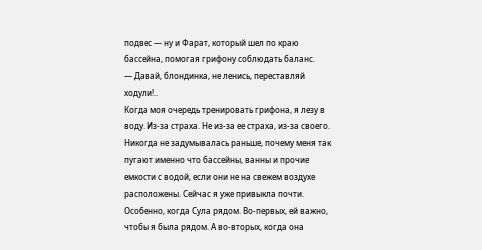подвес — ну и Фарат, который шел по краю бассейна, помогая грифону соблюдать баланс.
— Давай, блондинка, не ленись, переставляй ходули!..
Когда моя очередь тренировать грифона, я лезу в воду. Из-за страха. Не из-за ее страха, из-за своего. Никогда не задумывалась раньше, почему меня так пугают именно что бассейны, ванны и прочие емкости с водой, если они не на свежем воздухе расположены. Сейчас я уже привыкла почти. Особенно, когда Сула рядом. Во-первых, ей важно, чтобы я была рядом. А во-вторых, когда она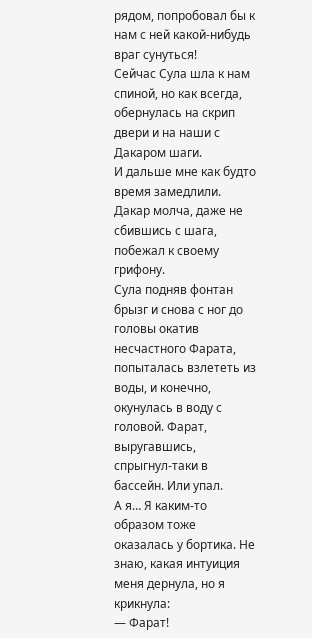рядом, попробовал бы к нам с ней какой-нибудь враг сунуться!
Сейчас Сула шла к нам спиной, но как всегда, обернулась на скрип двери и на наши с Дакаром шаги.
И дальше мне как будто время замедлили. Дакар молча, даже не сбившись с шага, побежал к своему грифону.
Сула подняв фонтан брызг и снова с ног до головы окатив несчастного Фарата, попыталась взлететь из воды, и конечно, окунулась в воду с головой. Фарат, выругавшись, спрыгнул-таки в бассейн. Или упал.
А я… Я каким-то образом тоже оказалась у бортика. Не знаю, какая интуиция меня дернула, но я крикнула:
— Фарат!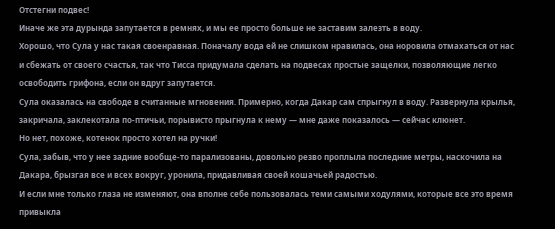Отстегни подвес!
Иначе же эта дурында запутается в ремнях, и мы ее просто больше не заставим залезть в воду.
Хорошо, что Сула у нас такая своенравная. Поначалу вода ей не слишком нравилась, она норовила отмахаться от нас и сбежать от своего счастья, так что Тисса придумала сделать на подвесах простые защелки, позволяющие легко освободить грифона, если он вдруг запутается.
Сула оказалась на свободе в считанные мгновения. Примерно, когда Дакар сам спрыгнул в воду. Развернула крылья, закричала, заклекотала по-птичьи, порывисто прыгнула к нему — мне даже показалось — сейчас клюнет.
Но нет, похоже, котенок просто хотел на ручки!
Сула, забыв, что у нее задние вообще-то парализованы, довольно резво проплыла последние метры, наскочила на Дакара, брызгая все и всех вокруг, уронила, придавливая своей кошачьей радостью.
И если мне только глаза не изменяют, она вполне себе пользовалась теми самыми ходулями, которые все это время привыкла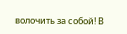волочить за собой! В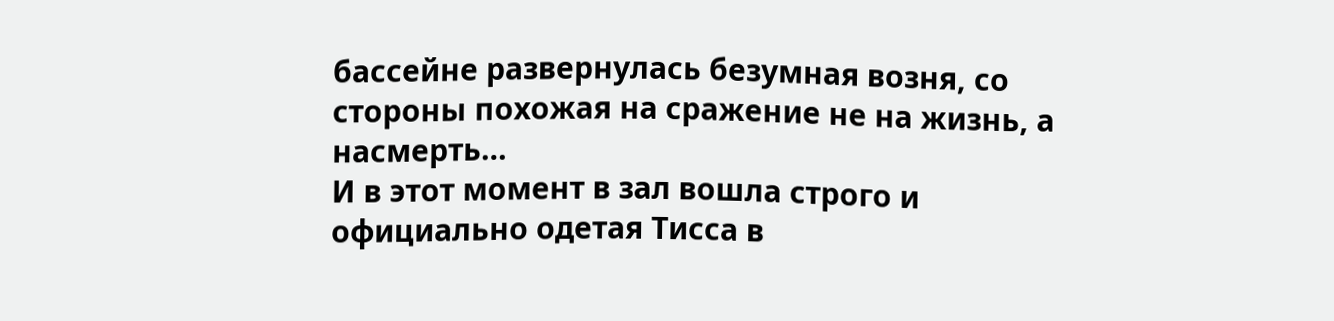бассейне развернулась безумная возня, со стороны похожая на сражение не на жизнь, а насмерть…
И в этот момент в зал вошла строго и официально одетая Тисса в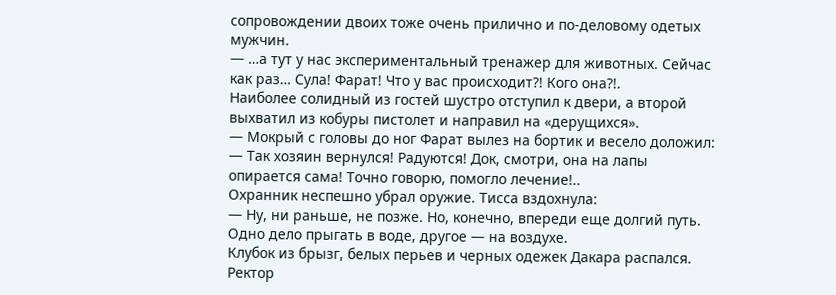сопровождении двоих тоже очень прилично и по-деловому одетых мужчин.
— …а тут у нас экспериментальный тренажер для животных. Сейчас как раз… Сула! Фарат! Что у вас происходит?! Кого она?!.
Наиболее солидный из гостей шустро отступил к двери, а второй выхватил из кобуры пистолет и направил на «дерущихся».
— Мокрый с головы до ног Фарат вылез на бортик и весело доложил:
— Так хозяин вернулся! Радуются! Док, смотри, она на лапы опирается сама! Точно говорю, помогло лечение!..
Охранник неспешно убрал оружие. Тисса вздохнула:
— Ну, ни раньше, не позже. Но, конечно, впереди еще долгий путь. Одно дело прыгать в воде, другое — на воздухе.
Клубок из брызг, белых перьев и черных одежек Дакара распался. Ректор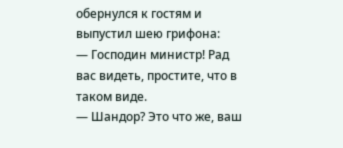обернулся к гостям и выпустил шею грифона:
— Господин министр! Рад вас видеть, простите, что в таком виде.
— Шандор? Это что же, ваш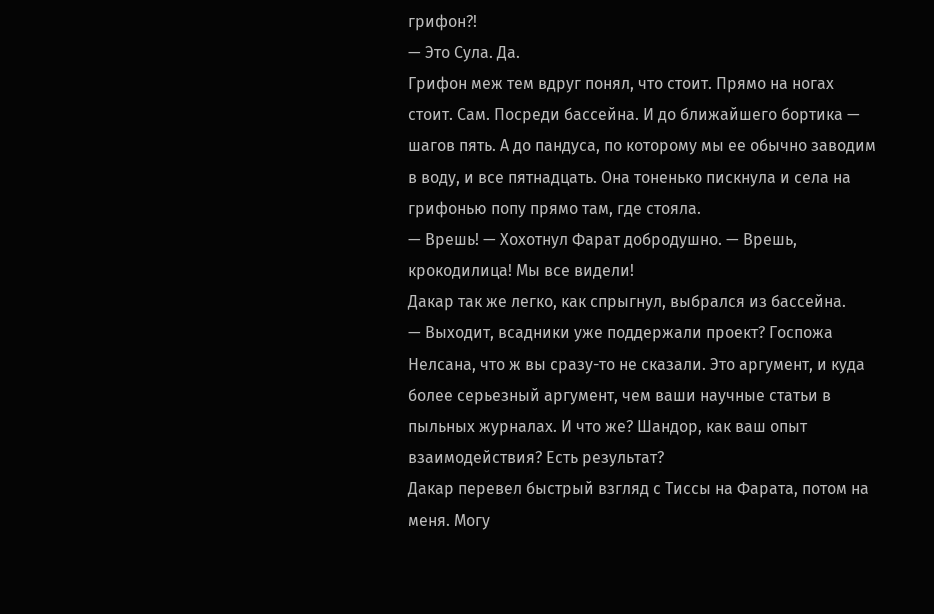грифон?!
— Это Сула. Да.
Грифон меж тем вдруг понял, что стоит. Прямо на ногах стоит. Сам. Посреди бассейна. И до ближайшего бортика — шагов пять. А до пандуса, по которому мы ее обычно заводим в воду, и все пятнадцать. Она тоненько пискнула и села на грифонью попу прямо там, где стояла.
— Врешь! — Хохотнул Фарат добродушно. — Врешь, крокодилица! Мы все видели!
Дакар так же легко, как спрыгнул, выбрался из бассейна.
— Выходит, всадники уже поддержали проект? Госпожа Нелсана, что ж вы сразу-то не сказали. Это аргумент, и куда более серьезный аргумент, чем ваши научные статьи в пыльных журналах. И что же? Шандор, как ваш опыт взаимодействия? Есть результат?
Дакар перевел быстрый взгляд с Тиссы на Фарата, потом на меня. Могу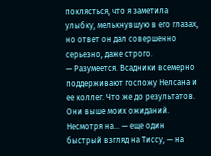поклясться, что я заметила улыбку, мелькнувшую в его глазах, но ответ он дал совершенно серьезно, даже строго.
— Разумеется. Всадники всемерно поддерживают госпожу Нелсана и ее коллег. Что же до результатов. Они выше моих ожиданий. Несмотря на… — еще один быстрый взгляд на Тиссу, — на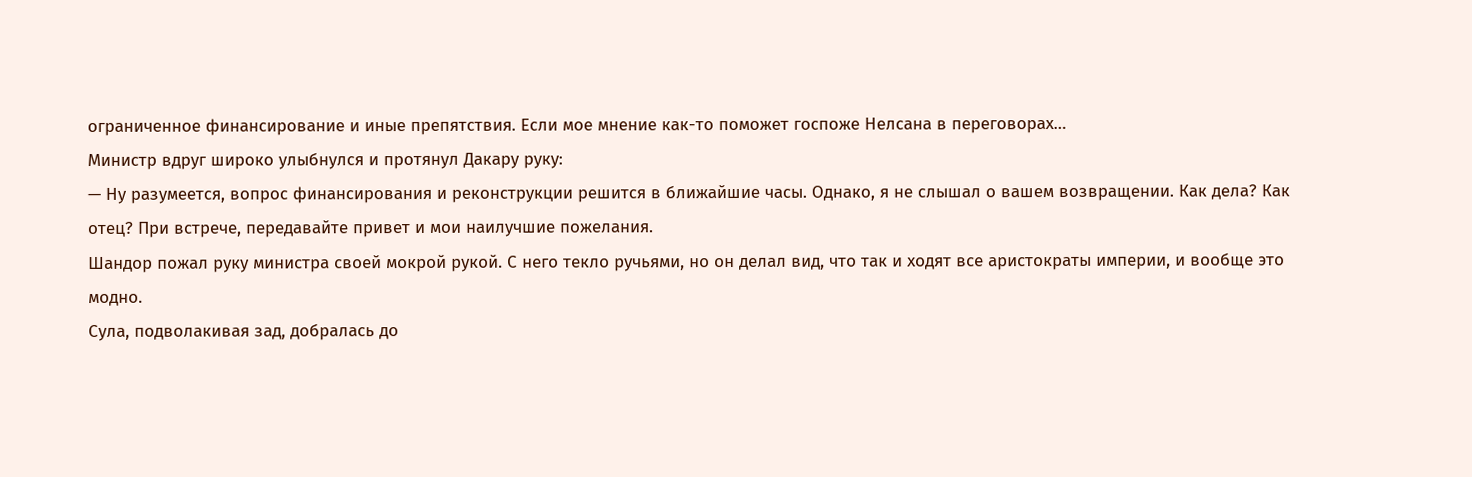ограниченное финансирование и иные препятствия. Если мое мнение как-то поможет госпоже Нелсана в переговорах…
Министр вдруг широко улыбнулся и протянул Дакару руку:
— Ну разумеется, вопрос финансирования и реконструкции решится в ближайшие часы. Однако, я не слышал о вашем возвращении. Как дела? Как отец? При встрече, передавайте привет и мои наилучшие пожелания.
Шандор пожал руку министра своей мокрой рукой. С него текло ручьями, но он делал вид, что так и ходят все аристократы империи, и вообще это модно.
Сула, подволакивая зад, добралась до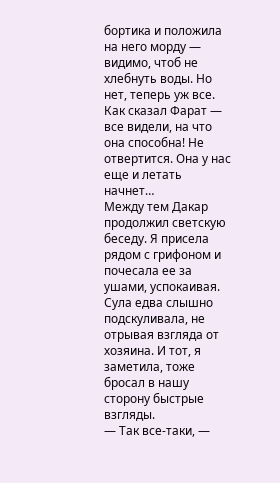бортика и положила на него морду — видимо, чтоб не хлебнуть воды. Но нет, теперь уж все. Как сказал Фарат — все видели, на что она способна! Не отвертится. Она у нас еще и летать начнет…
Между тем Дакар продолжил светскую беседу. Я присела рядом с грифоном и почесала ее за ушами, успокаивая. Сула едва слышно подскуливала, не отрывая взгляда от хозяина. И тот, я заметила, тоже бросал в нашу сторону быстрые взгляды.
— Так все-таки, —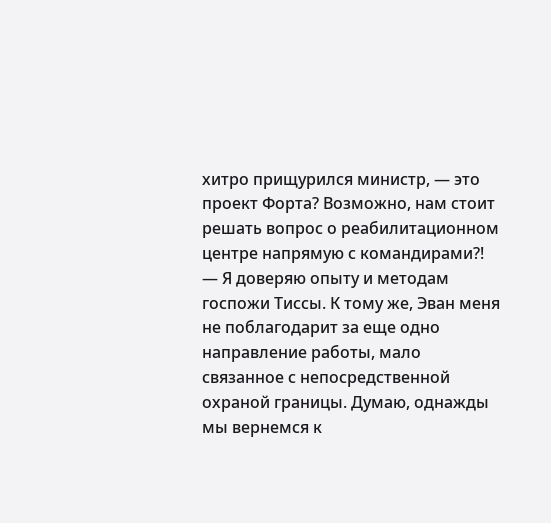хитро прищурился министр, — это проект Форта? Возможно, нам стоит решать вопрос о реабилитационном центре напрямую с командирами?!
— Я доверяю опыту и методам госпожи Тиссы. К тому же, Эван меня не поблагодарит за еще одно направление работы, мало связанное с непосредственной охраной границы. Думаю, однажды мы вернемся к